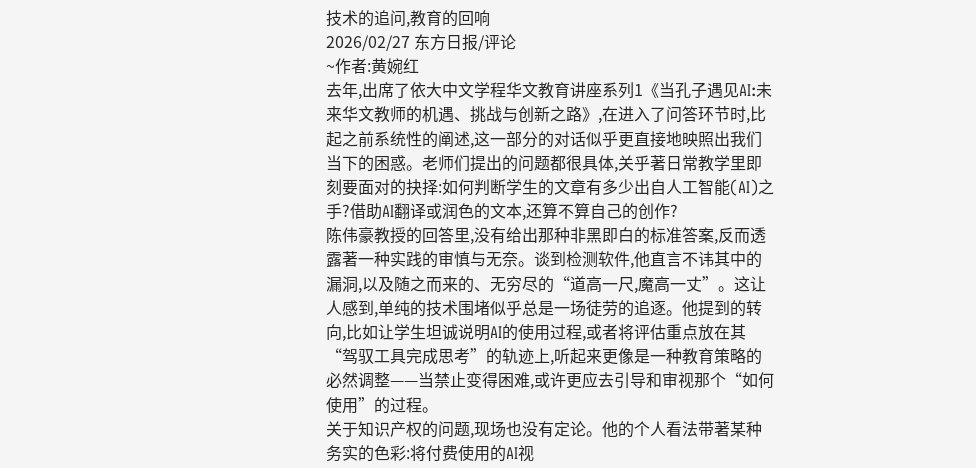技术的追问,教育的回响
2026/02/27 东方日报/评论
~作者:黄婉红
去年,出席了依大中文学程华文教育讲座系列1《当孔子遇见AI:未来华文教师的机遇、挑战与创新之路》,在进入了问答环节时,比起之前系统性的阐述,这一部分的对话似乎更直接地映照出我们当下的困惑。老师们提出的问题都很具体,关乎著日常教学里即刻要面对的抉择:如何判断学生的文章有多少出自人工智能(AI)之手?借助AI翻译或润色的文本,还算不算自己的创作?
陈伟豪教授的回答里,没有给出那种非黑即白的标准答案,反而透露著一种实践的审慎与无奈。谈到检测软件,他直言不讳其中的漏洞,以及随之而来的、无穷尽的“道高一尺,魔高一丈”。这让人感到,单纯的技术围堵似乎总是一场徒劳的追逐。他提到的转向,比如让学生坦诚说明AI的使用过程,或者将评估重点放在其“驾驭工具完成思考”的轨迹上,听起来更像是一种教育策略的必然调整——当禁止变得困难,或许更应去引导和审视那个“如何使用”的过程。
关于知识产权的问题,现场也没有定论。他的个人看法带著某种务实的色彩:将付费使用的AI视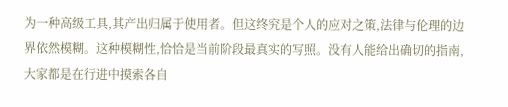为一种高级工具,其产出归属于使用者。但这终究是个人的应对之策,法律与伦理的边界依然模糊。这种模糊性,恰恰是当前阶段最真实的写照。没有人能给出确切的指南,大家都是在行进中摸索各自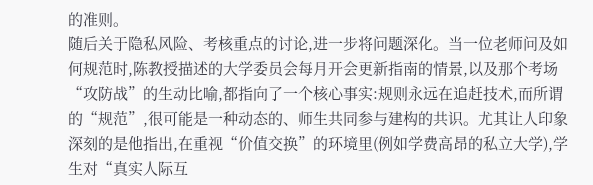的准则。
随后关于隐私风险、考核重点的讨论,进一步将问题深化。当一位老师问及如何规范时,陈教授描述的大学委员会每月开会更新指南的情景,以及那个考场“攻防战”的生动比喻,都指向了一个核心事实:规则永远在追赶技术,而所谓的“规范”,很可能是一种动态的、师生共同参与建构的共识。尤其让人印象深刻的是他指出,在重视“价值交换”的环境里(例如学费高昂的私立大学),学生对“真实人际互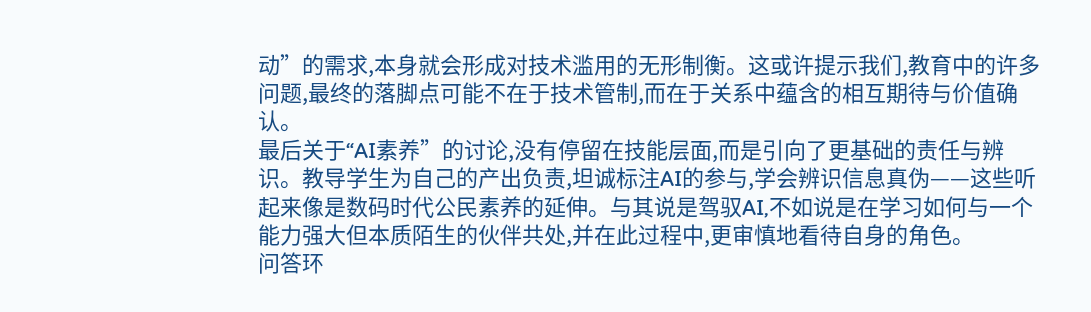动”的需求,本身就会形成对技术滥用的无形制衡。这或许提示我们,教育中的许多问题,最终的落脚点可能不在于技术管制,而在于关系中蕴含的相互期待与价值确认。
最后关于“AI素养”的讨论,没有停留在技能层面,而是引向了更基础的责任与辨识。教导学生为自己的产出负责,坦诚标注AI的参与,学会辨识信息真伪——这些听起来像是数码时代公民素养的延伸。与其说是驾驭AI,不如说是在学习如何与一个能力强大但本质陌生的伙伴共处,并在此过程中,更审慎地看待自身的角色。
问答环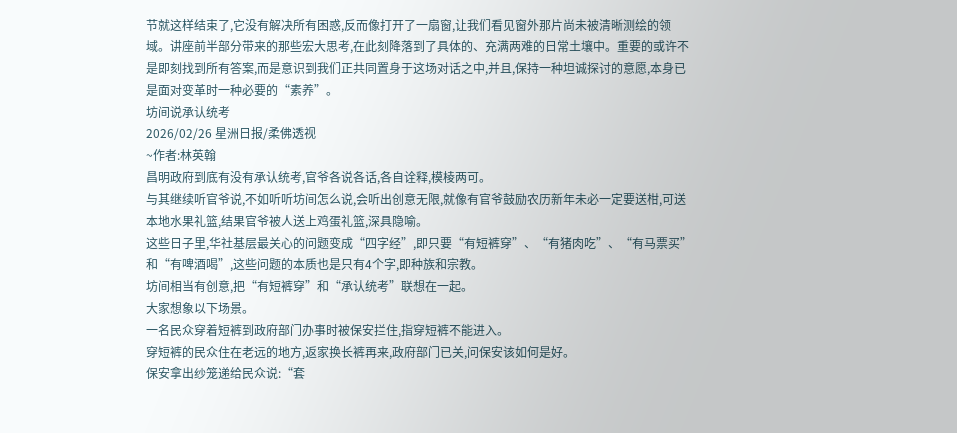节就这样结束了,它没有解决所有困惑,反而像打开了一扇窗,让我们看见窗外那片尚未被清晰测绘的领域。讲座前半部分带来的那些宏大思考,在此刻降落到了具体的、充满两难的日常土壤中。重要的或许不是即刻找到所有答案,而是意识到我们正共同置身于这场对话之中,并且,保持一种坦诚探讨的意愿,本身已是面对变革时一种必要的“素养”。
坊间说承认统考
2026/02/26 星洲日报/柔佛透视
~作者:林英翰
昌明政府到底有没有承认统考,官爷各说各话,各自诠释,模棱两可。
与其继续听官爷说,不如听听坊间怎么说,会听出创意无限,就像有官爷鼓励农历新年未必一定要送柑,可送本地水果礼篮,结果官爷被人送上鸡蛋礼篮,深具隐喻。
这些日子里,华社基层最关心的问题变成“四字经”,即只要“有短裤穿”、“有猪肉吃”、“有马票买”和“有啤酒喝”,这些问题的本质也是只有4个字,即种族和宗教。
坊间相当有创意,把“有短裤穿”和“承认统考”联想在一起。
大家想象以下场景。
一名民众穿着短裤到政府部门办事时被保安拦住,指穿短裤不能进入。
穿短裤的民众住在老远的地方,返家换长裤再来,政府部门已关,问保安该如何是好。
保安拿出纱笼递给民众说:“套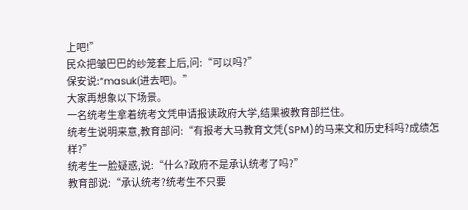上吧!”
民众把皱巴巴的纱笼套上后,问:“可以吗?”
保安说:“masuk(进去吧)。”
大家再想象以下场景。
一名统考生拿着统考文凭申请报读政府大学,结果被教育部拦住。
统考生说明来意,教育部问:“有报考大马教育文凭(SPM)的马来文和历史科吗?成绩怎样?”
统考生一脸疑惑,说:“什么?政府不是承认统考了吗?”
教育部说:“承认统考?统考生不只要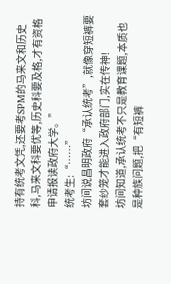持有统考文凭,还要考SPM的马来文和历史科,马来文科要优等,历史科要及格,才有资格申请报读政府大学。”
统考生:“……”
坊间说昌明政府“承认统考”,就像穿短裤要套纱笼才能进入政府部门,实在传神!
坊间知道,承认统考不只是教育课题,本质也是种族问题,把“有短裤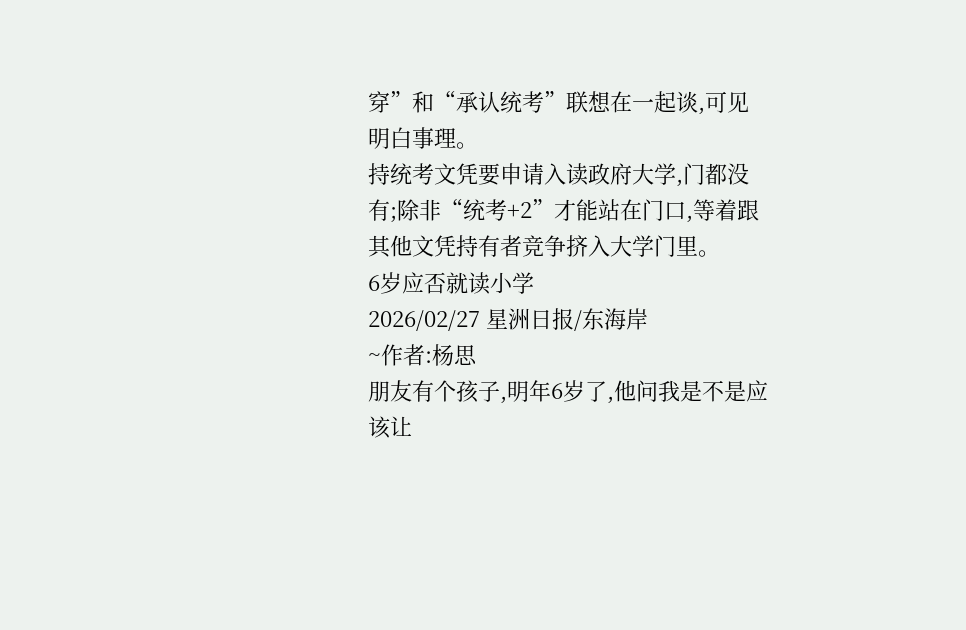穿”和“承认统考”联想在一起谈,可见明白事理。
持统考文凭要申请入读政府大学,门都没有;除非“统考+2”才能站在门口,等着跟其他文凭持有者竞争挤入大学门里。
6岁应否就读小学
2026/02/27 星洲日报/东海岸
~作者:杨思
朋友有个孩子,明年6岁了,他问我是不是应该让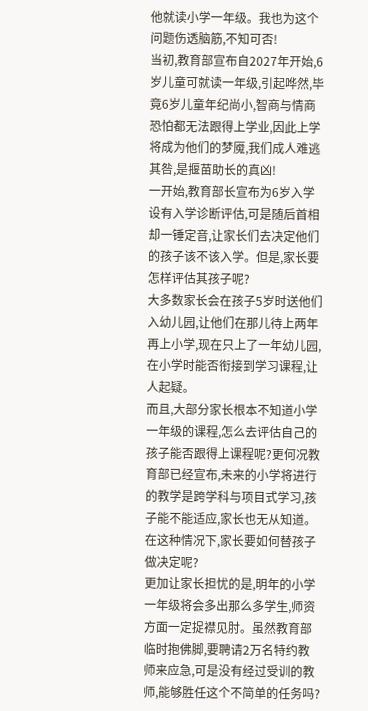他就读小学一年级。我也为这个问题伤透脑筋,不知可否!
当初,教育部宣布自2027年开始,6岁儿童可就读一年级,引起哗然,毕竟6岁儿童年纪尚小,智商与情商恐怕都无法跟得上学业,因此上学将成为他们的梦魇,我们成人难逃其咎,是揠苗助长的真凶!
一开始,教育部长宣布为6岁入学设有入学诊断评估,可是随后首相却一锤定音,让家长们去决定他们的孩子该不该入学。但是,家长要怎样评估其孩子呢?
大多数家长会在孩子5岁时送他们入幼儿园,让他们在那儿待上两年再上小学,现在只上了一年幼儿园,在小学时能否衔接到学习课程,让人起疑。
而且,大部分家长根本不知道小学一年级的课程,怎么去评估自己的孩子能否跟得上课程呢?更何况教育部已经宣布,未来的小学将进行的教学是跨学科与项目式学习,孩子能不能适应,家长也无从知道。
在这种情况下,家长要如何替孩子做决定呢?
更加让家长担忧的是,明年的小学一年级将会多出那么多学生,师资方面一定捉襟见肘。虽然教育部临时抱佛脚,要聘请2万名特约教师来应急,可是没有经过受训的教师,能够胜任这个不简单的任务吗?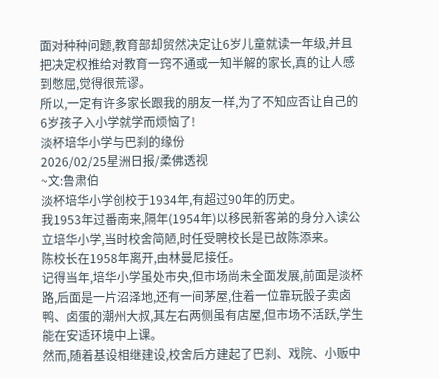面对种种问题,教育部却贸然决定让6岁儿童就读一年级,并且把决定权推给对教育一窍不通或一知半解的家长,真的让人感到憋屈,觉得很荒谬。
所以,一定有许多家长跟我的朋友一样,为了不知应否让自己的6岁孩子入小学就学而烦恼了!
淡杯培华小学与巴刹的缘份
2026/02/25星洲日报/柔佛透视
~文:鲁肃伯
淡杯培华小学创校于1934年,有超过90年的历史。
我1953年过番南来,隔年(1954年)以移民新客弟的身分入读公立培华小学,当时校舍简陋,时任受聘校长是已故陈添来。
陈校长在1958年离开,由林曼尼接任。
记得当年,培华小学虽处市央,但市场尚未全面发展,前面是淡杯路,后面是一片沼泽地,还有一间茅屋,住着一位靠玩骰子卖卤鸭、卤蛋的潮州大叔,其左右两侧虽有店屋,但市场不活跃,学生能在安适环境中上课。
然而,随着基设相继建设,校舍后方建起了巴刹、戏院、小贩中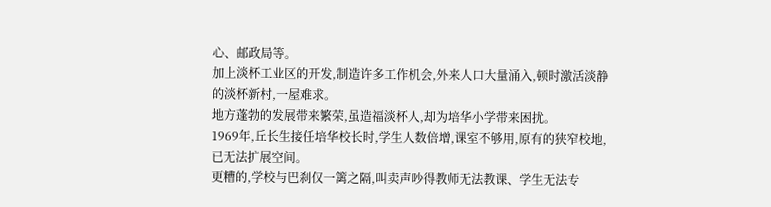心、邮政局等。
加上淡杯工业区的开发,制造许多工作机会,外来人口大量涌入,顿时激活淡静的淡杯新村,一屋难求。
地方蓬勃的发展带来繁荣,虽造福淡杯人,却为培华小学带来困扰。
1969年,丘长生接任培华校长时,学生人数倍增,课室不够用,原有的狭窄校地,已无法扩展空间。
更糟的,学校与巴刹仅一篱之隔,叫卖声吵得教师无法教课、学生无法专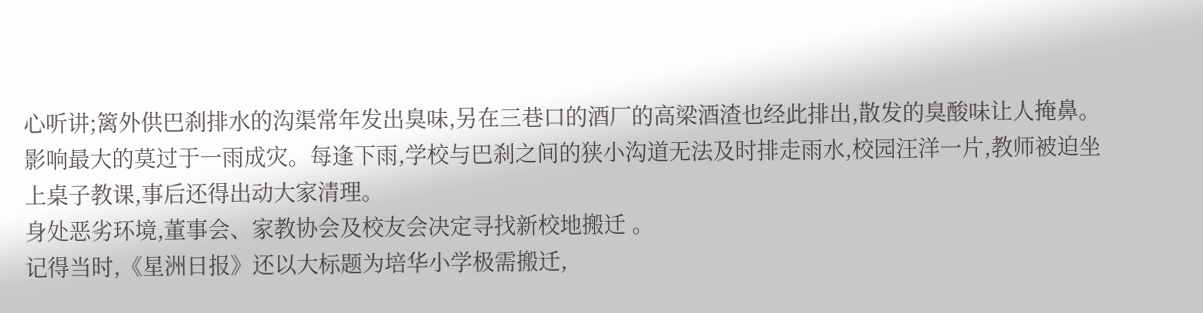心听讲;篱外供巴刹排水的沟渠常年发出臭味,另在三巷口的酒厂的高梁酒渣也经此排出,散发的臭酸味让人掩鼻。
影响最大的莫过于一雨成灾。每逢下雨,学校与巴刹之间的狭小沟道无法及时排走雨水,校园汪洋一片,教师被迫坐上桌子教课,事后还得出动大家清理。
身处恶劣环境,董事会、家教协会及校友会决定寻找新校地搬迁 。
记得当时,《星洲日报》还以大标题为培华小学极需搬迁,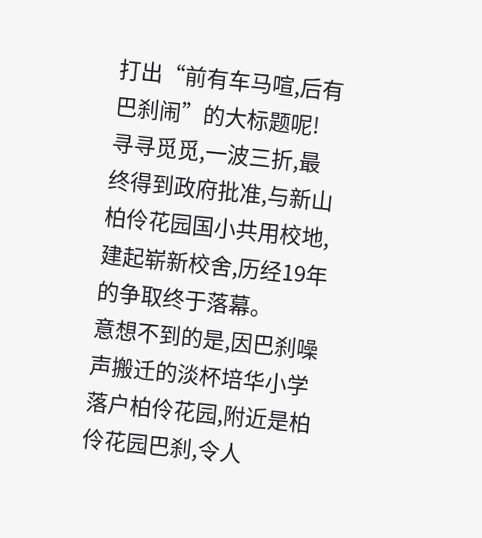打出“前有车马喧,后有巴刹闹”的大标题呢!
寻寻觅觅,一波三折,最终得到政府批准,与新山柏伶花园国小共用校地,建起崭新校舍,历经19年的争取终于落幕。
意想不到的是,因巴刹噪声搬迁的淡杯培华小学落户柏伶花园,附近是柏伶花园巴刹,令人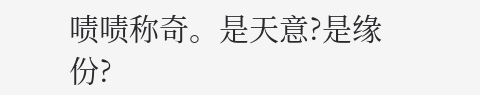啧啧称奇。是天意?是缘份?